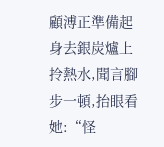顧溥正準備起身去銀炭爐上拎熱水,聞言腳步一頓,抬眼看她:“怪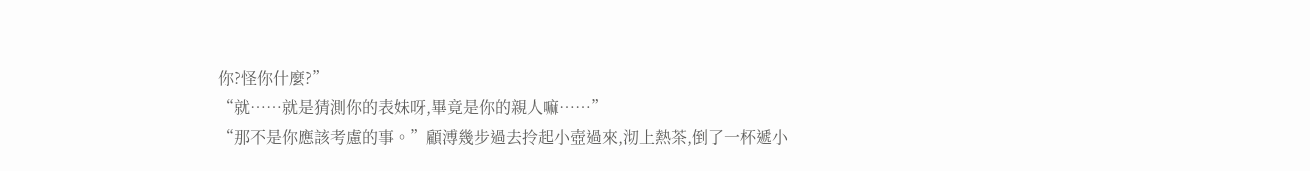你?怪你什麼?”
“就……就是猜測你的表妹呀,畢竟是你的親人嘛……”
“那不是你應該考慮的事。”顧溥幾步過去拎起小壺過來,沏上熱茶,倒了一杯遞小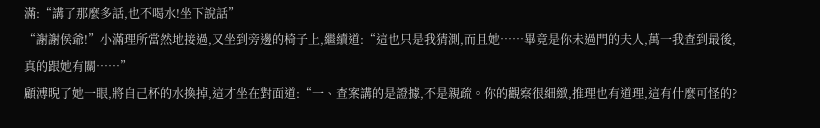滿:“講了那麼多話,也不喝水!坐下說話”
“謝謝侯爺!”小滿理所當然地接過,又坐到旁邊的椅子上,繼續道:“這也只是我猜測,而且她……畢竟是你未過門的夫人,萬一我查到最後,真的跟她有關……”
顧溥晲了她一眼,將自己杯的水換掉,這才坐在對面道:“一、查案講的是證據,不是親疏。你的觀察很細緻,推理也有道理,這有什麼可怪的?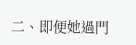二、即便她過門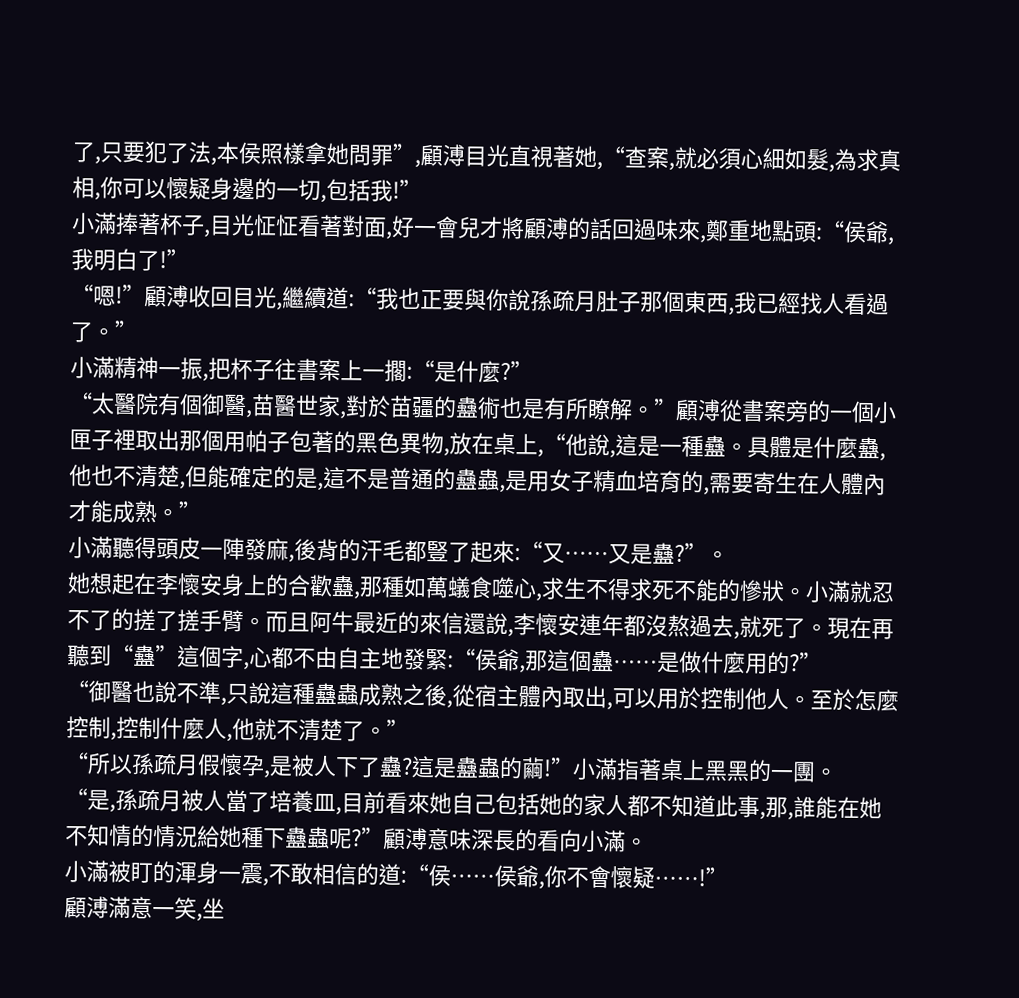了,只要犯了法,本侯照樣拿她問罪”,顧溥目光直視著她,“查案,就必須心細如髮,為求真相,你可以懷疑身邊的一切,包括我!”
小滿捧著杯子,目光怔怔看著對面,好一會兒才將顧溥的話回過味來,鄭重地點頭:“侯爺,我明白了!”
“嗯!”顧溥收回目光,繼續道:“我也正要與你說孫疏月肚子那個東西,我已經找人看過了。”
小滿精神一振,把杯子往書案上一擱:“是什麼?”
“太醫院有個御醫,苗醫世家,對於苗疆的蠱術也是有所瞭解。”顧溥從書案旁的一個小匣子裡取出那個用帕子包著的黑色異物,放在桌上,“他說,這是一種蠱。具體是什麼蠱,他也不清楚,但能確定的是,這不是普通的蠱蟲,是用女子精血培育的,需要寄生在人體內才能成熟。”
小滿聽得頭皮一陣發麻,後背的汗毛都豎了起來:“又……又是蠱?”。
她想起在李懷安身上的合歡蠱,那種如萬蟻食噬心,求生不得求死不能的慘狀。小滿就忍不了的搓了搓手臂。而且阿牛最近的來信還說,李懷安連年都沒熬過去,就死了。現在再聽到“蠱”這個字,心都不由自主地發緊:“侯爺,那這個蠱……是做什麼用的?”
“御醫也說不準,只說這種蠱蟲成熟之後,從宿主體內取出,可以用於控制他人。至於怎麼控制,控制什麼人,他就不清楚了。”
“所以孫疏月假懷孕,是被人下了蠱?這是蠱蟲的繭!”小滿指著桌上黑黑的一團。
“是,孫疏月被人當了培養皿,目前看來她自己包括她的家人都不知道此事,那,誰能在她不知情的情況給她種下蠱蟲呢?”顧溥意味深長的看向小滿。
小滿被盯的渾身一震,不敢相信的道:“侯……侯爺,你不會懷疑……!”
顧溥滿意一笑,坐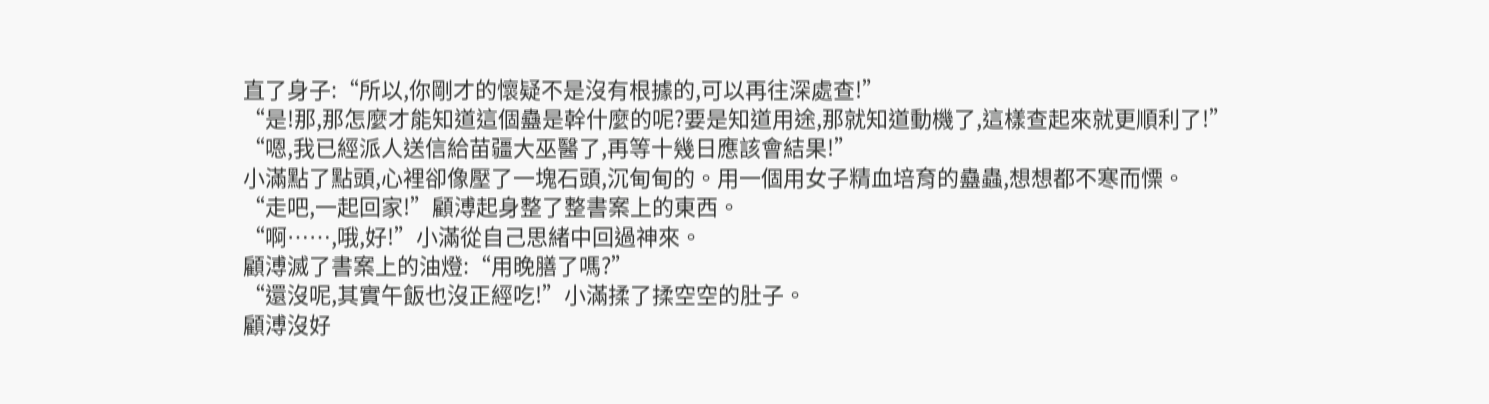直了身子:“所以,你剛才的懷疑不是沒有根據的,可以再往深處查!”
“是!那,那怎麼才能知道這個蠱是幹什麼的呢?要是知道用途,那就知道動機了,這樣查起來就更順利了!”
“嗯,我已經派人送信給苗疆大巫醫了,再等十幾日應該會結果!”
小滿點了點頭,心裡卻像壓了一塊石頭,沉甸甸的。用一個用女子精血培育的蠱蟲,想想都不寒而慄。
“走吧,一起回家!”顧溥起身整了整書案上的東西。
“啊……,哦,好!”小滿從自己思緒中回過神來。
顧溥滅了書案上的油燈:“用晚膳了嗎?”
“還沒呢,其實午飯也沒正經吃!”小滿揉了揉空空的肚子。
顧溥沒好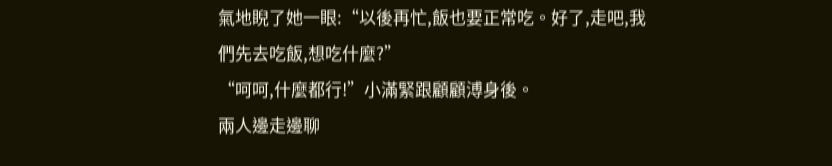氣地睨了她一眼:“以後再忙,飯也要正常吃。好了,走吧,我們先去吃飯,想吃什麼?”
“呵呵,什麼都行!”小滿緊跟顧顧溥身後。
兩人邊走邊聊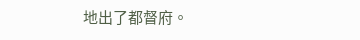地出了都督府。